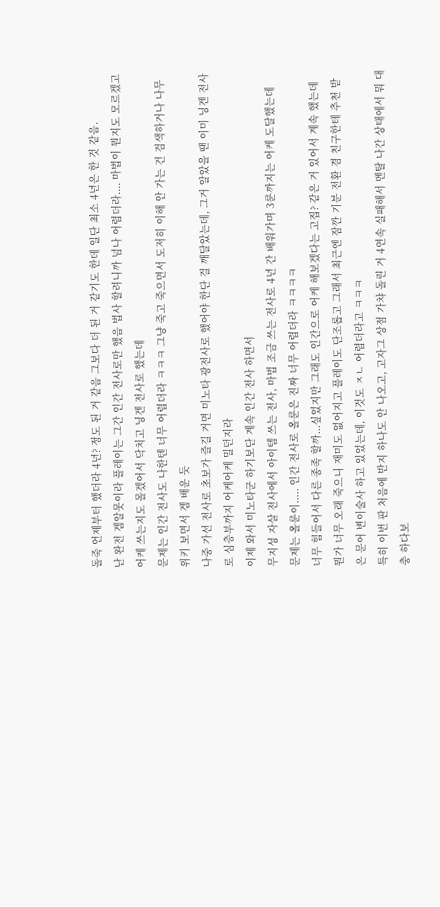돌죽 언제부터 했더라 4년? 정도 된 거 같음 그보다 더 된 거 같기도 한데 일단 최소 4년은 한 것 같음.
난 완전 겜알못이라 플레이는 그간 인간 전사로만 했음 법사 할려니까 넘나 어렵더라.... 마법이 뭔지도 모르겠고 어케 쓰는지도 몰겠어서 닥치고 닝겐 전사로 했는데
문제는 인간 전사도 나한텐 너무 어렵더라 ㅋㅋㅋ 그냥 죽고 죽으면서 도저히 이해 안 가는 건 검색하거나 나무위키 보면서 겜 배운 듯
나중 가선 전사로 초보가 즐길 거면 미노타 광전사로 했어야 한단 걸 깨달았는데, 그거 알았을 땐 이미 닝겐 전사로 심층부까지 어케어케 밀던지라
이제 와서 미노타군 하기보단 계속 인간 전사 하면서
무지성 자살 전사에서 아이템 쓰는 전사, 마법 조금 쓰는 전사로 4년 간 배워가며 3룬까지는 어케 도달했는데
문제는 올룬이..... 인간 전사로 올룬은 진짜 너무 어렵더라 ㅋㅋㅋㅋ
너무 힘들어서 다른 종족 할까...싶었지만 그래도 인간으로 어케 해보겠다는 고집? 같은 거 있어서 계속 했는데
뭔가 너무 오래 죽으니 재미도 없어지고 플레이도 단조롭고 그래서 최근엔 잠깐 기분 전환 겸 친구한테 추천 받은 문어 변이술사 하고 있었는데, 이것도 ㅈㄴ 어렵더라고 ㅋㅋㅋ
특히 이번 판 처음에 반지 하나도 안 나오고, 고자그 상점 가챠 돌린 거 4연속 실패해서 멘탈 나간 상태에서 뭐 대충 하다보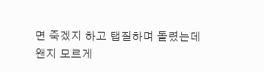면 죽겠지 하고 탭질하며 돌렸는데
왠지 모르게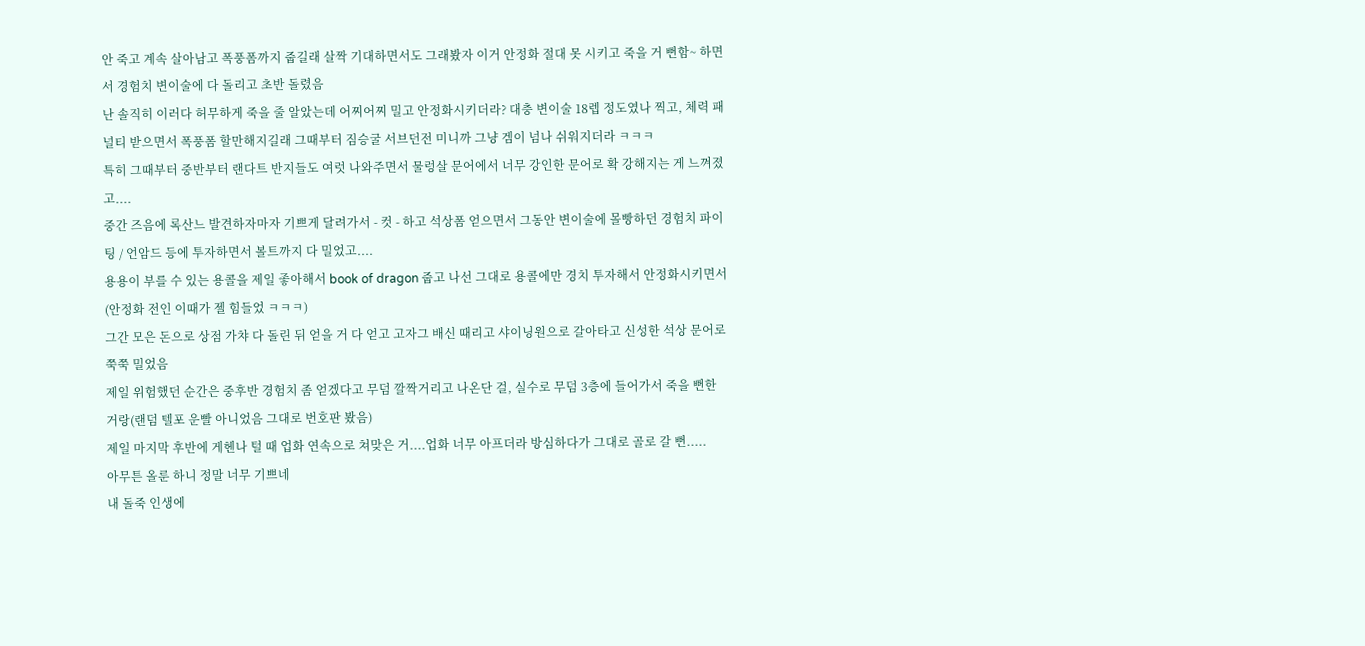안 죽고 계속 살아남고 폭풍폼까지 줍길래 살짝 기대하면서도 그래봤자 이거 안정화 절대 못 시키고 죽을 거 뻔함~ 하면서 경험치 변이술에 다 돌리고 초반 돌렸음
난 솔직히 이러다 허무하게 죽을 줄 알았는데 어찌어찌 밀고 안정화시키더라? 대충 변이술 18렙 정도였나 찍고, 체력 패널티 받으면서 폭풍폼 할만해지길래 그때부터 짐승굴 서브던전 미니까 그냥 겜이 넘나 쉬워지더라 ㅋㅋㅋ
특히 그때부터 중반부터 랜다트 반지들도 여럿 나와주면서 물렁살 문어에서 너무 강인한 문어로 확 강해지는 게 느껴졌고....
중간 즈음에 록산느 발견하자마자 기쁘게 달려가서 - 컷 - 하고 석상폼 얻으면서 그동안 변이술에 몰빵하던 경험치 파이팅 / 언암드 등에 투자하면서 볼트까지 다 밀었고....
용용이 부를 수 있는 용콜을 제일 좋아해서 book of dragon 줍고 나선 그대로 용콜에만 경치 투자해서 안정화시키면서(안정화 전인 이때가 젤 힘들었 ㅋㅋㅋ)
그간 모은 돈으로 상점 가챠 다 돌린 뒤 얻을 거 다 얻고 고자그 배신 때리고 샤이닝원으로 갈아타고 신성한 석상 문어로 쭉쭉 밀었음
제일 위험했던 순간은 중후반 경험치 좀 얻겠다고 무덤 깔짝거리고 나온단 걸, 실수로 무덤 3층에 들어가서 죽을 뻔한 거랑(랜덤 텔포 운빨 아니었음 그대로 번호판 봤음)
제일 마지막 후반에 게헨나 털 때 업화 연속으로 쳐맞은 거....업화 너무 아프더라 방심하다가 그대로 골로 갈 뻔.....
아무튼 올룬 하니 정말 너무 기쁘네
내 돌죽 인생에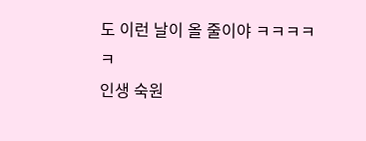도 이런 날이 올 줄이야 ㅋㅋㅋㅋㅋ
인생 숙원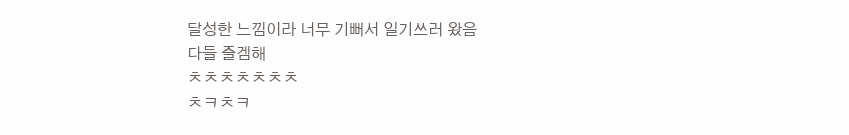달성한 느낌이라 너무 기뻐서 일기쓰러 왔음
다들 즐겜해
ㅊㅊㅊㅊㅊㅊㅊ
ㅊㅋㅊㅋ